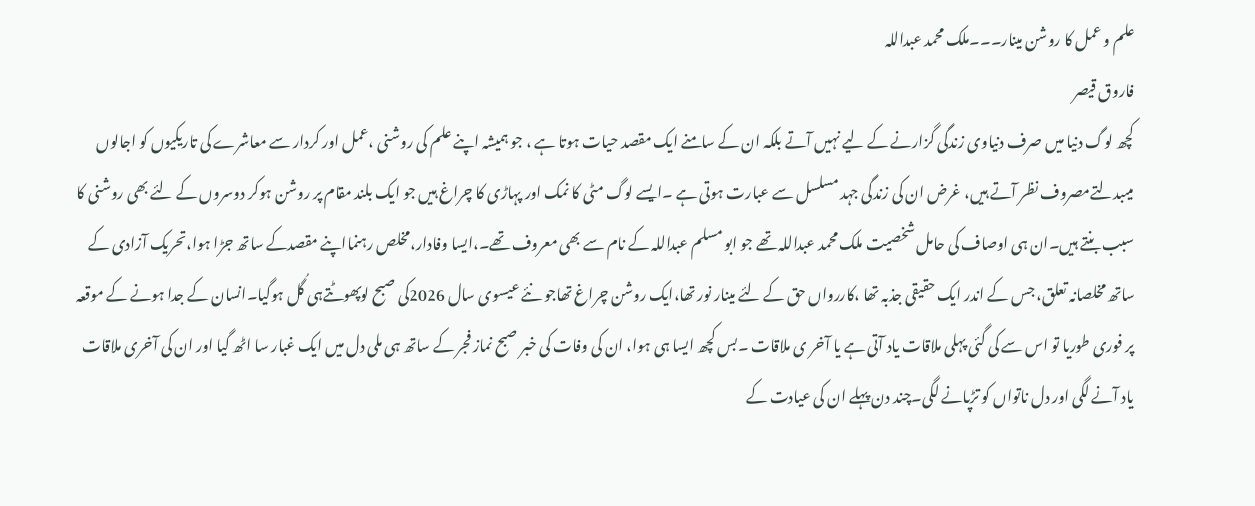علم و عمل کا روشن مینار۔۔۔ملک محمد عبداللہ
فاروق قیصر
کچھ لوگ دنیا میں صرف دنیاوی زندگی گزارنے کے لیے نہیں آتے بلکہ ان کے سامنے ایک مقصد حیات ہوتا ہے ، جو ہمیشہ اپنے علم کی روشنی ،عمل اور کردار سے معاشرے کی تاریکیوں کو اجالوں میںبدلتےمصروف نظر آتے ہیں، غرض ان کی زندگی جہد مسلسل سے عبارت ہوتی ہے ۔ایسے لوگ مٹی کا نمک اور پہاڑی کا چراغ ہیں جو ایک بلند مقام پر روشن ہوکر دوسروں کے لئے بھی روشنی کا سبب بنتے ہیں۔ان ہی اوصاف کی حامل شخصیت ملک محمد عبداللہ تھے جو ابو مسلم عبداللہ کے نام سے بھی معروف تھے۔،ایسا وفادار،مخلص رہنمااپنے مقصدکے ساتھ جڑا ہوا،تحریک آزادی کے ساتھ مخلصانہ تعلق، جس کے اندر ایک حقیقی جذبہ تھا ،کاررواں حق کے لئے مینار نور تھا،ایک روشن چراغ تھاجو نئے عیسوی سال 2026کی صبح لوپھوٹتےہی گُل ہوگیا۔انسان کے جدا ہونے کے موقعہ پر فوری طوریا تو اس سے کی گئی پہلی ملاقات یاد آتی ہے یا آخر ی ملاقات ۔بس کچھ ایسا ہی ہوا، ان کی وفات کی خبر صبح نماز فجر کے ساتھ ہی ملی دل میں ایک غبار سا اٹھ گیا اور ان کی آخری ملاقات یاد آنے لگی اور دل ناتواں کو تڑپانے لگی۔چند دن پہلے ان کی عیادت کے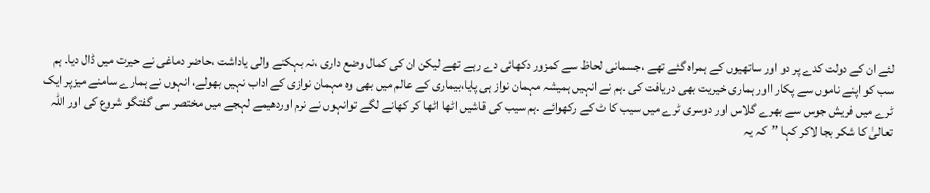لئے ان کے دولت کدے پر دو اور ساتھیوں کے ہمراہ گئے تھے ،جسمانی لحاظ سے کمزور دکھائی دے رہے تھے لیکن ان کی کمال وضع داری ،نہ بہکنے والی یاداشت ،حاضر دماغی نے حیرت میں ڈال دیا۔ ہم سب کو اپنے ناموں سے پکار ااور ہماری خیریت بھی دریافت کی ۔ہم نے انہیں ہمیشہ مہمان نواز ہی پایا،بیماری کے عالم میں بھی وہ مہمان نوازی کے اداب نہیں بھولے، انہوں نے ہمارے سامنے میزپر ایک ٹرے میں فریش جوس سے بھرے گلاس اور دوسری ٹرے میں سیب کا ٹ کے رکھوائے ۔ہم سیب کی قاشیں اٹھا اٹھا کر کھانے لگے توانہوں نے نرم اوردھیمے لہجے میں مختصر سی گفتگو شروع کی اور اللہ تعالیٰ کا شکر بجا لاکر کہا ’’کہ یہ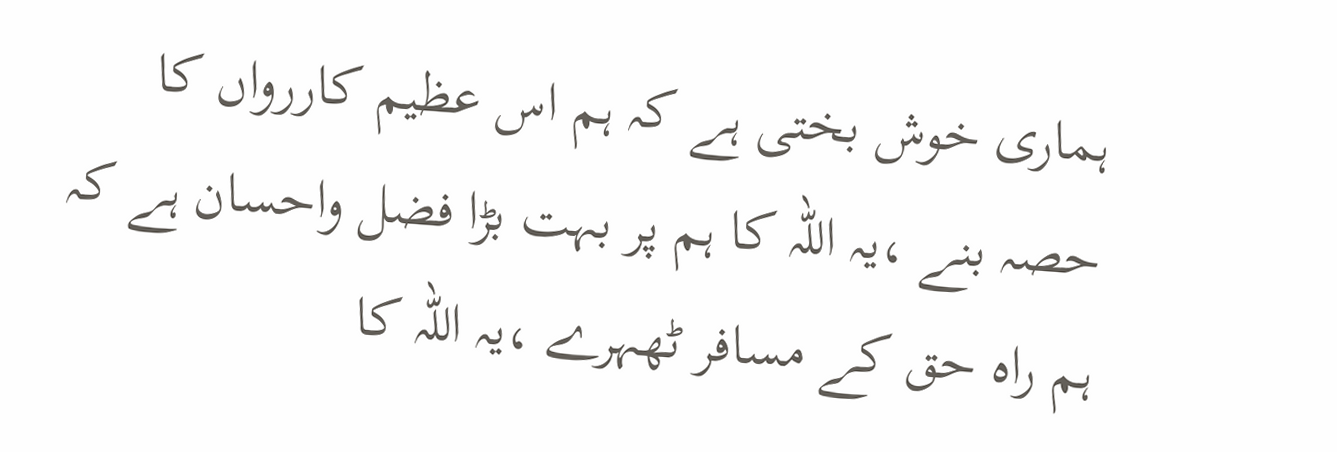ہماری خوش بختی ہے کہ ہم اس عظیم کاررواں کا حصہ بنے ،یہ اللہ کا ہم پر بہت بڑا فضل واحسان ہے کہ ہم راہ حق کے مسافر ٹھہرے ،یہ اللہ کا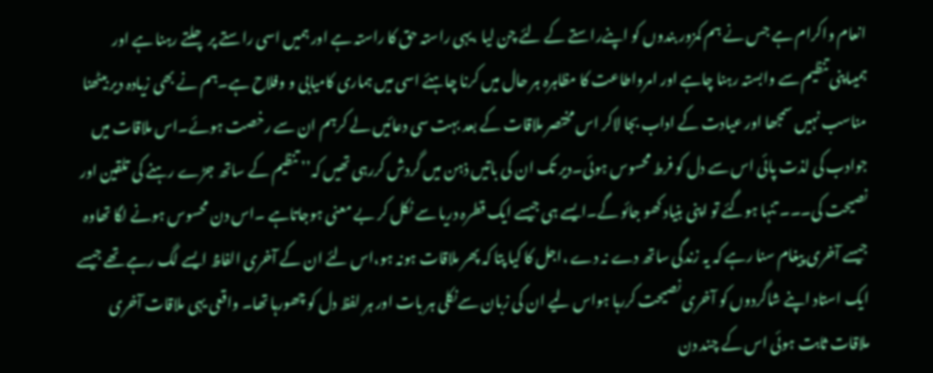انعام واکرام ہے جس نے ہم کمزور بندوں کو اپنےراستے کے لئے چن لیا ،یہی راستہ حق کا راستہ ہے اور ہمیں اسی راستے پر چلتے رہنا ہے اور ہمیںاپنی تنظیم سے وابستہ رہنا چاہے اور امرواطاعت کا مظاہرہ ہر حال میں کرنا چاہئے اسی میں ہماری کامیابی و وفلاح ہے۔ہم نے بھی زیادہ دیر بیٹھنا مناسب نہیں سمجھا اور عیادت کے اداب بجا لاکر اس مختصر ملاقات کے بعد بہت سی دعائیں لے کرہم ان سے رخصت ہوئے۔اس ملاقات میں جوادب کی لذت پائی اس سے دل کو فرط محسوس ہوئی۔دیر تک ان کی باتیں ذہن میں گردش کررہی تھیں کہ’’ تنظیم کے ساتھ جڑے رہنے کی تلقین اور نصیحت کی۔۔۔ تنہا ہوگئے تو اپنی بنیاد کھو جائو گے۔ایسے ہی جیسے ایک قطرہ دریا سے نکل کر بے معنی ہوجاتاہے ۔اس دن محسوس ہونے لگا تھاوہ جیسے آخری پیغام سنا رہے کہ یہ زندگی ساتھ دے نہ دے ،اجل کا کیا پتا کہ پھر ملاقات ہونہ ہو،اس لئے ان کے آخری الفاظ ایسے لگ رہے تھے جیسے ایک استاد اپنے شاگردوں کو آخری نصیحت کررہا ہواس لیے ان کی زبان سےنکلی ہر بات اور ہر لفظ دل کو چھورہا تھا۔ واقعی یہی ملاقات آخری ملاقات ثابت ہوئی اس کے چند دن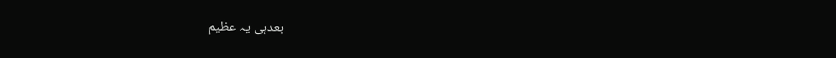بعدہی یہ عظیم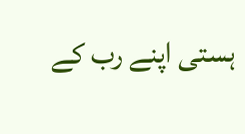ہستی اپنے رب کے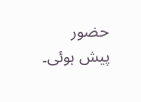حضور پیش ہوئی۔